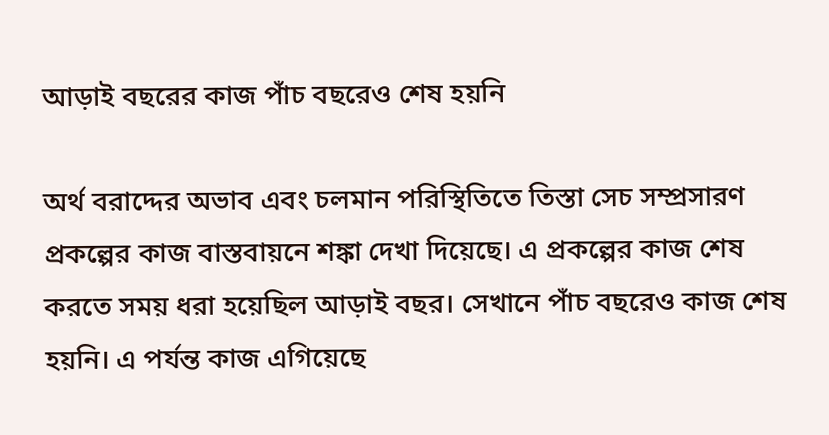আড়াই বছরের কাজ পাঁচ বছরেও শেষ হয়নি

অর্থ বরাদ্দের অভাব এবং চলমান পরিস্থিতিতে তিস্তা সেচ সম্প্রসারণ প্রকল্পের কাজ বাস্তবায়নে শঙ্কা দেখা দিয়েছে। এ প্রকল্পের কাজ শেষ করতে সময় ধরা হয়েছিল আড়াই বছর। সেখানে পাঁচ বছরেও কাজ শেষ হয়নি। এ পর্যন্ত কাজ এগিয়েছে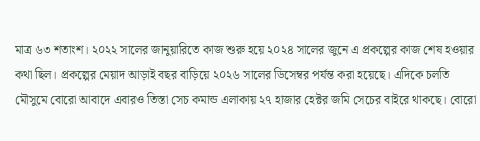মাত্র ৬৩ শতাংশ। ২০২২ সালের জানুয়ারিতে কাজ শুরু হয়ে ২০২৪ সালের জুনে এ প্রকল্পের কাজ শেষ হওয়ার কথা ছিল। প্রকল্পের মেয়াদ আড়াই বছর বাড়িয়ে ২০২৬ সালের ডিসেম্বর পর্যন্ত করা হয়েছে। এদিকে চলতি মৌসুমে বোরো আবাদে এবারও তিস্তা সেচ কমান্ড এলাকায় ২৭ হাজার হেক্টর জমি সেচের বাইরে থাকছে। বোরো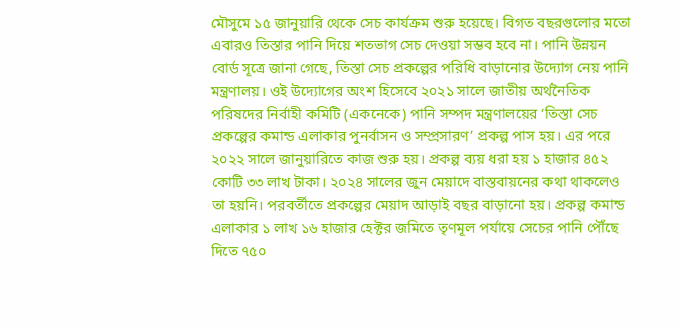মৌসুমে ১৫ জানুয়ারি থেকে সেচ কার্যক্রম শুরু হয়েছে। বিগত বছরগুলোর মতো এবারও তিস্তার পানি দিয়ে শতভাগ সেচ দেওয়া সম্ভব হবে না। পানি উন্নয়ন বোর্ড সূত্রে জানা গেছে, তিস্তা সেচ প্রকল্পের পরিধি বাড়ানোর উদ্যোগ নেয় পানি মন্ত্রণালয়। ওই উদ্যোগের অংশ হিসেবে ২০২১ সালে জাতীয় অর্থনৈতিক পরিষদের নির্বাহী কমিটি (একনেকে) পানি সম্পদ মন্ত্রণালয়ের ‘তিস্তা সেচ প্রকল্পের কমান্ড এলাকার পুনর্বাসন ও সম্প্রসারণ’ প্রকল্প পাস হয়। এর পরে ২০২২ সালে জানুয়ারিতে কাজ শুরু হয়। প্রকল্প ব্যয় ধরা হয় ১ হাজার ৪৫২ কোটি ৩৩ লাখ টাকা। ২০২৪ সালের জুন মেয়াদে বাস্তবায়নের কথা থাকলেও তা হয়নি। পরবর্তীতে প্রকল্পের মেয়াদ আড়াই বছর বাড়ানো হয়। প্রকল্প কমান্ড এলাকার ১ লাখ ১৬ হাজার হেক্টর জমিতে তৃণমূল পর্যায়ে সেচের পানি পৌঁছে দিতে ৭৫০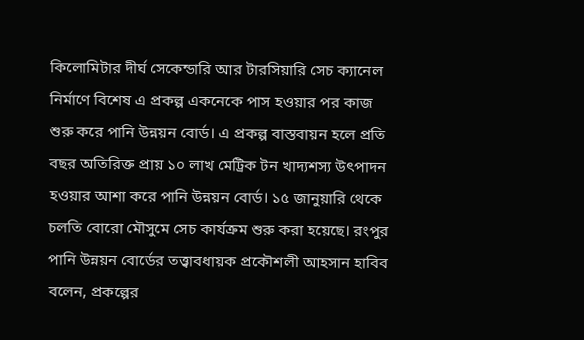কিলোমিটার দীর্ঘ সেকেন্ডারি আর টারসিয়ারি সেচ ক্যানেল নির্মাণে বিশেষ এ প্রকল্প একনেকে পাস হওয়ার পর কাজ শুরু করে পানি উন্নয়ন বোর্ড। এ প্রকল্প বাস্তবায়ন হলে প্রতি বছর অতিরিক্ত প্রায় ১০ লাখ মেট্রিক টন খাদ্যশস্য উৎপাদন হওয়ার আশা করে পানি উন্নয়ন বোর্ড। ১৫ জানুয়ারি থেকে চলতি বোরো মৌসুমে সেচ কার্যক্রম শুরু করা হয়েছে। রংপুর পানি উন্নয়ন বোর্ডের তত্ত্বাবধায়ক প্রকৌশলী আহসান হাবিব বলেন, প্রকল্পের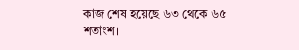কাজ শেষ হয়েছে ৬৩ থেকে ৬৫ শতাংশ।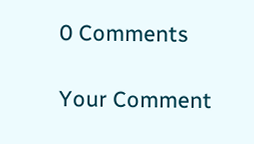0 Comments

Your Comment